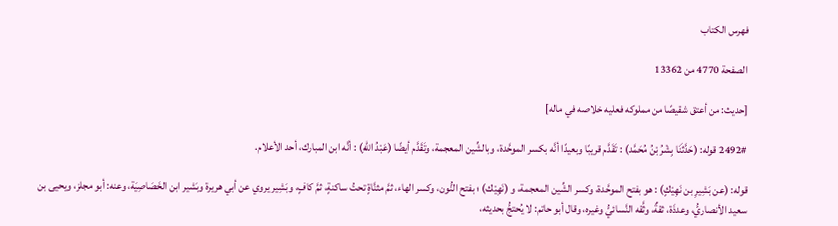فهرس الكتاب

الصفحة 4770 من 13362

[حديث: من أعتق شقيصًا من مملوكه فعليه خلاصه في ماله]

2492# قوله: (حَدَّثَنَا بِشْرُ بْنُ مُحَمَّد) : تَقَدَّم قريبًا وبعيدًا أنَّه بكسر الموحَّدة، وبالشِّين المعجمة، وتَقَدَّم أيضًا (عَبْدُ اللهِ) : أنَّه ابن المبارك، أحد الأعلام.

قوله: (عن بَشِيرِ بن نَهِيْكٍ) : هو بفتح الموحَّدة، وكسر الشِّين المعجمة، و (نَهِيْك) ؛ بفتح النُّون، وكسر الهاء، ثمَّ مثنَّاةٍ تحتُ ساكنةٍ، ثمَّ كافٍ، وبَشِير يروي عن أبي هريرة وبَشير ابن الخَصَاصِيَة، وعنه: أبو مجلز، ويحيى بن سعيد الأنصاريُّ، وعدذَة، ثقةٌ، وثَّقه النَّسائيُّ وغيره، وقال أبو حاتم: لا يُحتجُّ بحديثه،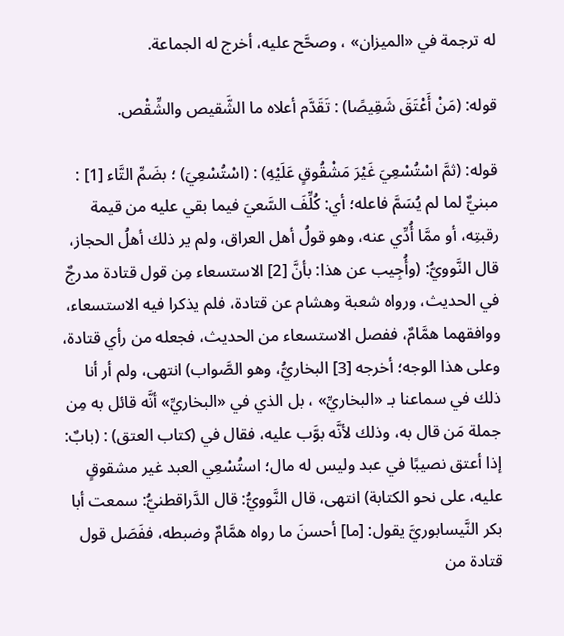له ترجمة في «الميزان» ، وصحَّح عليه، أخرج له الجماعة.

قوله: (مَنْ أَعْتَقَ شَقِيصًا) : تَقَدَّم أعلاه ما الشَّقيص والشِّقْص.

قوله: (ثمَّ اسْتُسْعِيَ غَيْرَ مَشْقُوقٍ عَلَيْهِ) : (اسْتُسْعِيَ) ؛ بضَمِّ التَّاء [1] : مبنيٌّ لما لم يُسَمَّ فاعله؛ أي: كُلِّفَ السَّعيَ فيما بقي عليه من قيمة رقبتِه، أو ممَّا أُدِّي عنه، وهو قولُ أهل العراق، ولم ير ذلك أهلُ الحجاز، قال النَّوويُّ: (وأُجِيب عن هذا: بأنَّ [2] الاستسعاء مِن قول قتادة مدرجٌ في الحديث، ورواه شعبة وهشام عن قتادة، فلم يذكرا فيه الاستسعاء، ووافقهما همَّامٌ، ففصل الاستسعاء من الحديث، فجعله من رأي قتادة، وعلى هذا الوجه؛ أخرجه [3] البخاريُّ، وهو الصَّواب) انتهى، ولم أر أنا ذلك في سماعنا بـ «البخاريِّ» ، بل الذي في «البخاريِّ» أنَّه قائل به مِن جملة مَن قال به، وذلك لأنَّه بوَّب عليه، فقال في (كتاب العتق) : (بابٌ: إذا أعتق نصيبًا في عبد وليس له مال؛ استُسْعِي العبد غير مشقوقٍ عليه، على نحو الكتابة) انتهى، قال النَّوويُّ: قال الدَّراقطنيُّ: سمعت أبا بكر النَّيسابوريَّ يقول: [ما] أحسنَ ما رواه همَّامٌ وضبطه، ففَصَل قول قتادة من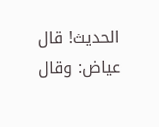الحديث! قال عياض: وقال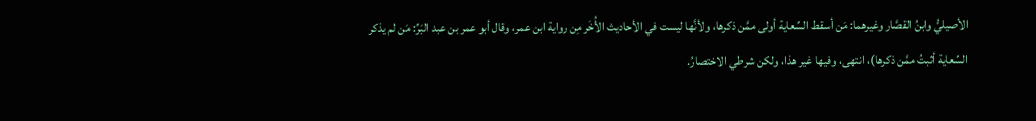الأصيليُّ وابنُ القصَّار وغيرهما: مَن أسقط السِّعاية أولى ممَّن ذكرها، ولأنَّها ليست في الأحاديث الأُخَر مِن رواية ابن عمر، وقال أبو عمر بن عبد البَرِّ: مَن لم يذكر السِّعاية أثبتُ ممَّن ذكرها)، انتهى، وفيها غير هذا، ولكن شرطي الاختصارُ.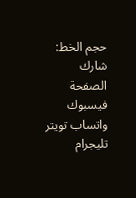حجم الخط:
شارك الصفحة
فيسبوك واتساب تويتر تليجرام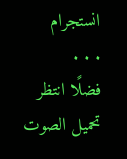انستجرام
. . .
فضلًا انتظر تحميل الصوت